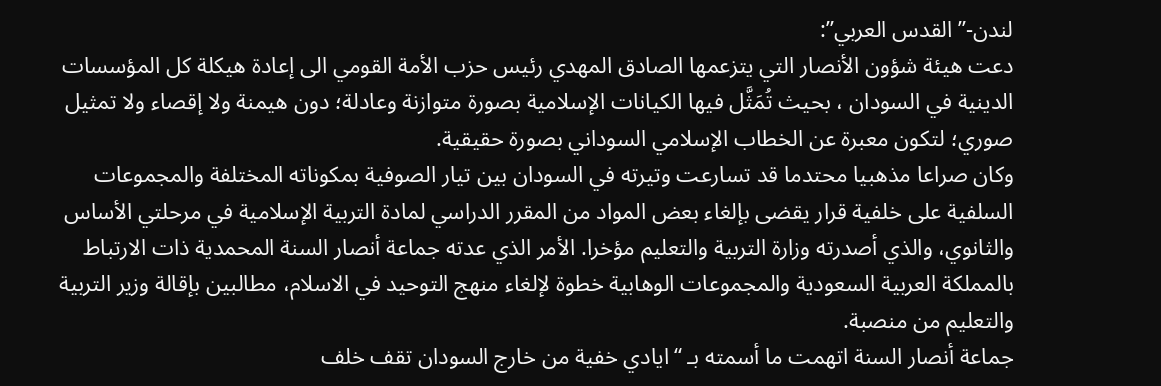لندن-” القدس العربي”:
دعت هيئة شؤون الأنصار التي يتزعمها الصادق المهدي رئيس حزب الأمة القومي الى إعادة هيكلة كل المؤسسات الدينية في السودان ، بحيث تُمَثَّل فيها الكيانات الإسلامية بصورة متوازنة وعادلة؛ دون هيمنة ولا إقصاء ولا تمثيل صوري؛ لتكون معبرة عن الخطاب الإسلامي السوداني بصورة حقيقية.
وكان صراعا مذهبيا محتدما قد تسارعت وتيرته في السودان بين تيار الصوفية بمكوناته المختلفة والمجموعات السلفية على خلفية قرار يقضى بإلغاء بعض المواد من المقرر الدراسي لمادة التربية الإسلامية في مرحلتي الأساس والثانوي، والذي أصدرته وزارة التربية والتعليم مؤخرا. الأمر الذي عدته جماعة أنصار السنة المحمدية ذات الارتباط بالمملكة العربية السعودية والمجموعات الوهابية خطوة لإلغاء منهج التوحيد في الاسلام، مطالبين بإقالة وزير التربية والتعليم من منصبة.
جماعة أنصار السنة اتهمت ما أسمته بـ “ايادي خفية من خارج السودان تقف خلف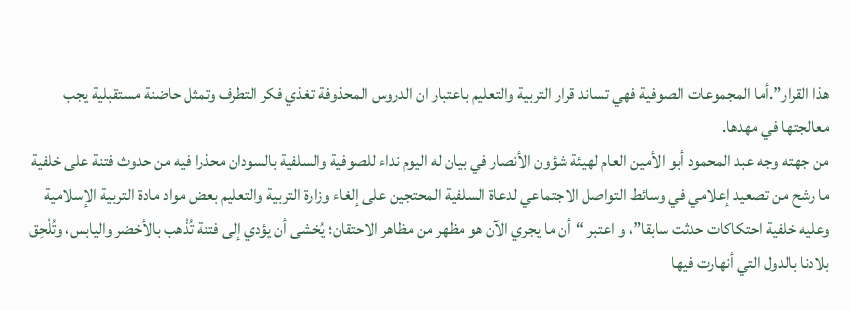هذا القرار”.أما المجموعات الصوفية فهي تساند قرار التربية والتعليم باعتبار ان الدروس المحذوفة تغذي فكر التطرف وتمثل حاضنة مستقبلية يجب معالجتها في مهدها.
من جهته وجه عبد المحمود أبو الأمين العام لهيئة شؤون الأنصار في بيان له اليوم نداء للصوفية والسلفية بالسودان محذرا فيه من حدوث فتنة على خلفية ما رشح من تصعيد إعلامي في وسائط التواصل الاجتماعي لدعاة السلفية المحتجين على إلغاء وزارة التربية والتعليم بعض مواد مادة التربية الإسلامية وعليه خلفية احتكاكات حدثت سابقا”، و اعتبر “أن ما يجري الآن هو مظهر من مظاهر الاحتقان؛ يُخشى أن يؤدي إلى فتنة تُذْهب بالأخضر واليابس، وتُلْحِق بلادنا بالدول التي أنهارت فيها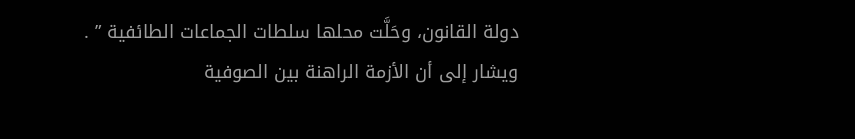دولة القانون، وحَلَّت محلها سلطات الجماعات الطائفية ” .
ويشار إلى أن الأزمة الراهنة بين الصوفية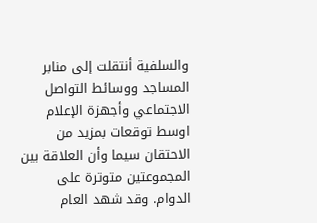والسلفية أنتقلت إلى منابر المساجد ووسائط التواصل الاجتماعي وأجهزة الإعلام اوسط توقعات بمزيد من الاحتقان سيما وأن العلاقة بين المجموعتين متوترة على الدوام. وقد شهد العام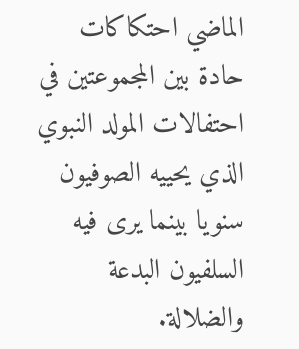الماضي احتكاكات حادة بين المجموعتين في احتفالات المولد النبوي الذي يحييه الصوفيون سنويا بينما يرى فيه السلفيون البدعة والضلالة.